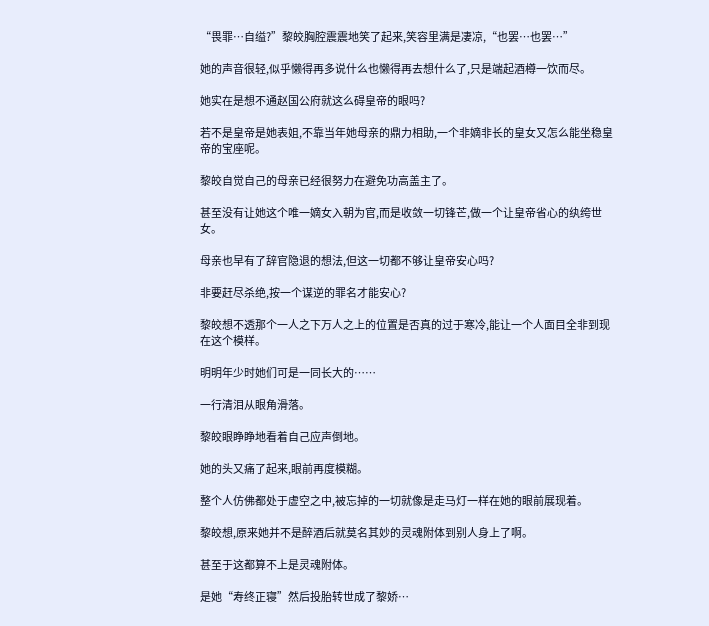“畏罪…自缢?”黎皎胸腔震震地笑了起来,笑容里满是凄凉,“也罢…也罢…”

她的声音很轻,似乎懒得再多说什么也懒得再去想什么了,只是端起酒樽一饮而尽。

她实在是想不通赵国公府就这么碍皇帝的眼吗?

若不是皇帝是她表姐,不靠当年她母亲的鼎力相助,一个非嫡非长的皇女又怎么能坐稳皇帝的宝座呢。

黎皎自觉自己的母亲已经很努力在避免功高盖主了。

甚至没有让她这个唯一嫡女入朝为官,而是收敛一切锋芒,做一个让皇帝省心的纨绔世女。

母亲也早有了辞官隐退的想法,但这一切都不够让皇帝安心吗?

非要赶尽杀绝,按一个谋逆的罪名才能安心?

黎皎想不透那个一人之下万人之上的位置是否真的过于寒冷,能让一个人面目全非到现在这个模样。

明明年少时她们可是一同长大的……

一行清泪从眼角滑落。

黎皎眼睁睁地看着自己应声倒地。

她的头又痛了起来,眼前再度模糊。

整个人仿佛都处于虚空之中,被忘掉的一切就像是走马灯一样在她的眼前展现着。

黎皎想,原来她并不是醉酒后就莫名其妙的灵魂附体到别人身上了啊。

甚至于这都算不上是灵魂附体。

是她“寿终正寝”然后投胎转世成了黎娇…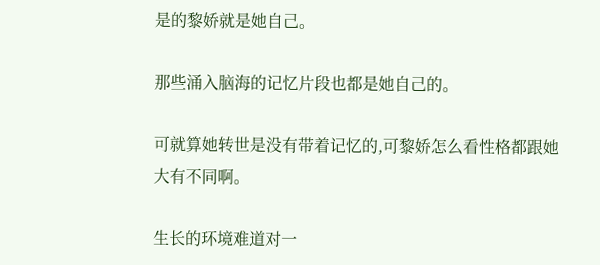是的黎娇就是她自己。

那些涌入脑海的记忆片段也都是她自己的。

可就算她转世是没有带着记忆的,可黎娇怎么看性格都跟她大有不同啊。

生长的环境难道对一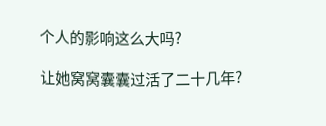个人的影响这么大吗?

让她窝窝囊囊过活了二十几年?